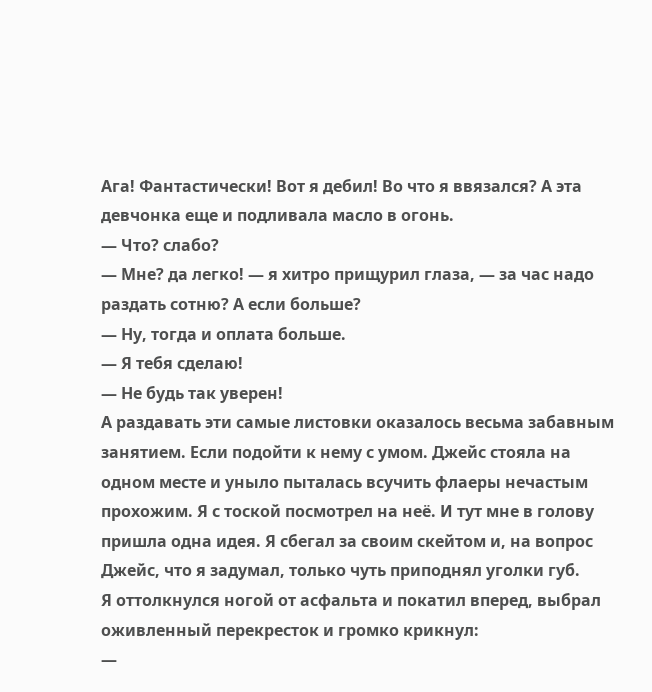Ага! Фантастически! Вот я дебил! Во что я ввязался? А эта девчонка еще и подливала масло в огонь.
— Что? слабо?
— Мне? да легко! — я хитро прищурил глаза, — за час надо раздать сотню? А если больше?
— Ну, тогда и оплата больше.
— Я тебя сделаю!
— Не будь так уверен!
А раздавать эти самые листовки оказалось весьма забавным занятием. Если подойти к нему с умом. Джейс стояла на одном месте и уныло пыталась всучить флаеры нечастым прохожим. Я с тоской посмотрел на неё. И тут мне в голову пришла одна идея. Я сбегал за своим скейтом и, на вопрос Джейс, что я задумал, только чуть приподнял уголки губ.
Я оттолкнулся ногой от асфальта и покатил вперед, выбрал оживленный перекресток и громко крикнул:
—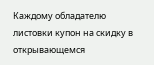Каждому обладателю листовки купон на скидку в открывающемся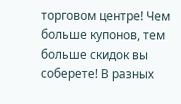торговом центре! Чем больше купонов, тем больше скидок вы соберете! В разных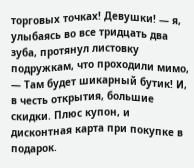торговых точках! Девушки! — я, улыбаясь во все тридцать два зуба, протянул листовку подружкам, что проходили мимо, — Там будет шикарный бутик! И, в честь открытия, большие скидки. Плюс купон, и дисконтная карта при покупке в подарок.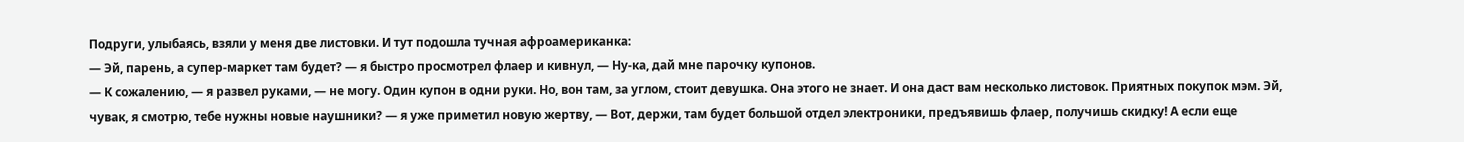Подруги, улыбаясь, взяли у меня две листовки. И тут подошла тучная афроамериканка:
— Эй, парень, а супер-маркет там будет? — я быстро просмотрел флаер и кивнул, — Ну-ка, дай мне парочку купонов.
— К сожалению, — я развел руками, — не могу. Один купон в одни руки. Но, вон там, за углом, стоит девушка. Она этого не знает. И она даст вам несколько листовок. Приятных покупок мэм. Эй, чувак, я смотрю, тебе нужны новые наушники? — я уже приметил новую жертву, — Вот, держи, там будет большой отдел электроники, предъявишь флаер, получишь скидку! А если еще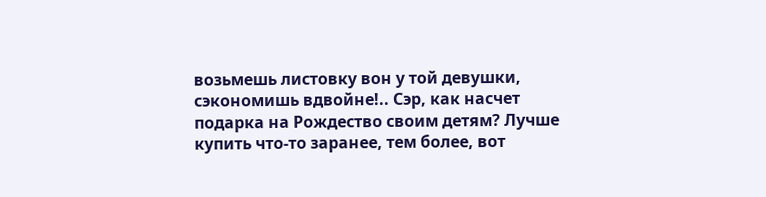возьмешь листовку вон у той девушки, сэкономишь вдвойне!.. Сэр, как насчет подарка на Рождество своим детям? Лучше купить что-то заранее, тем более, вот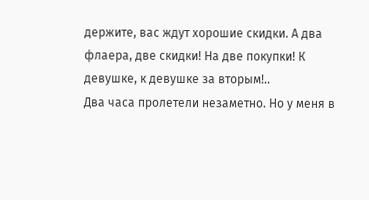держите, вас ждут хорошие скидки. А два флаера, две скидки! На две покупки! К девушке, к девушке за вторым!..
Два часа пролетели незаметно. Но у меня в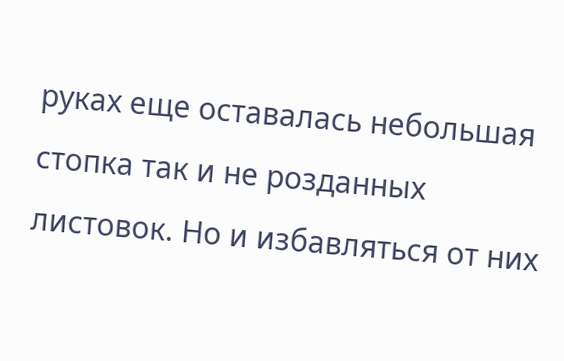руках еще оставалась небольшая стопка так и не розданных листовок. Но и избавляться от них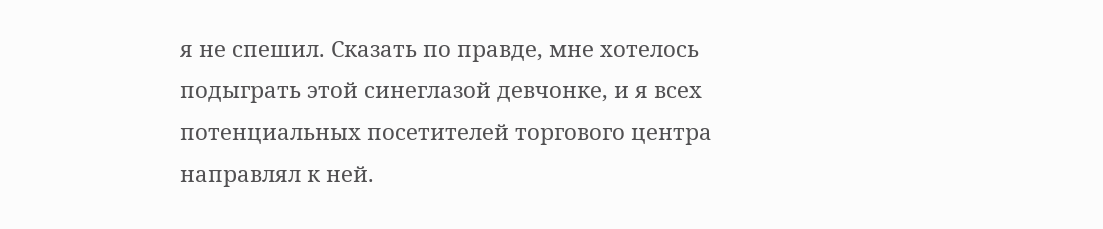я не спешил. Сказать по правде, мне хотелось подыграть этой синеглазой девчонке, и я всех потенциальных посетителей торгового центра направлял к ней.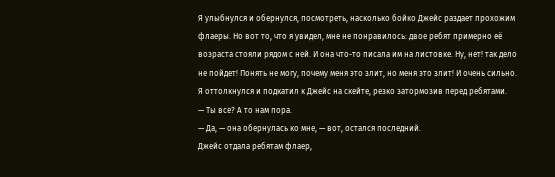Я улыбнулся и обернулся, посмотреть, насколько бойко Джейс раздает прохожим флаеры. Но вот то, что я увидел, мне не понравилось: двое ребят примерно её возраста стояли рядом с ней. И она что-то писала им на листовке. Ну, нет! так дело не пойдет! Понять не могу, почему меня это злит, но меня это злит! И очень сильно. Я оттолкнулся и подкатил к Джейс на скейте, резко затормозив перед ребятами.
— Ты все? А то нам пора.
— Да, — она обернулась ко мне, — вот, остался последний.
Джейс отдала ребятам флаер,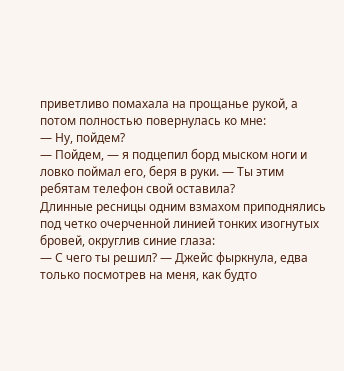приветливо помахала на прощанье рукой, а потом полностью повернулась ко мне:
— Ну, пойдем?
— Пойдем, — я подцепил борд мыском ноги и ловко поймал его, беря в руки. — Ты этим ребятам телефон свой оставила?
Длинные ресницы одним взмахом приподнялись под четко очерченной линией тонких изогнутых бровей, округлив синие глаза:
— С чего ты решил? — Джейс фыркнула, едва только посмотрев на меня, как будто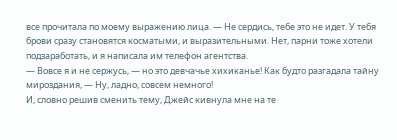все прочитала по моему выражению лица. — Не сердись, тебе это не идет. У тебя брови сразу становятся косматыми, и выразительными. Нет, парни тоже хотели подзаработать, и я написала им телефон агентства.
— Вовсе я и не сержусь, — но это девчачье хихиканье! Как будто разгадала тайну мироздания, — Ну, ладно, совсем немного!
И, словно решив сменить тему, Джейс кивнула мне на те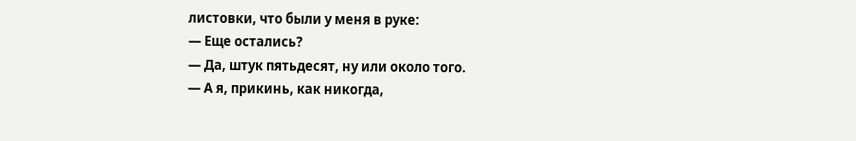листовки, что были у меня в руке:
— Еще остались?
— Да, штук пятьдесят, ну или около того.
— А я, прикинь, как никогда,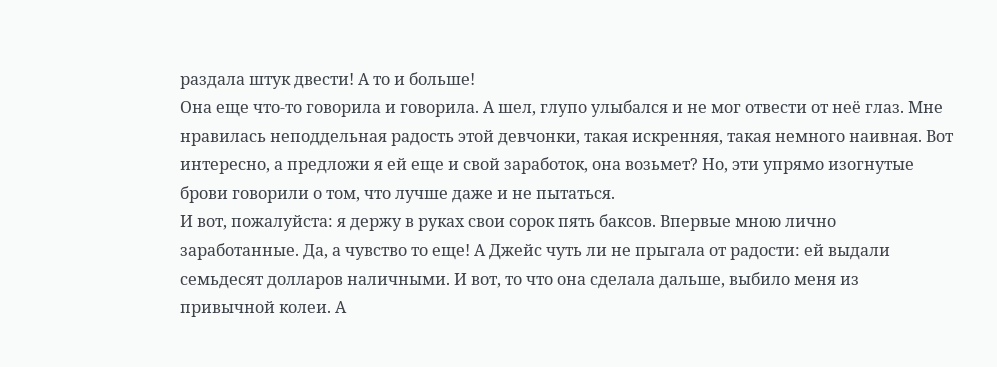раздала штук двести! А то и больше!
Она еще что-то говорила и говорила. А шел, глупо улыбался и не мог отвести от неё глаз. Мне нравилась неподдельная радость этой девчонки, такая искренняя, такая немного наивная. Вот интересно, а предложи я ей еще и свой заработок, она возьмет? Но, эти упрямо изогнутые брови говорили о том, что лучше даже и не пытаться.
И вот, пожалуйста: я держу в руках свои сорок пять баксов. Впервые мною лично заработанные. Да, а чувство то еще! А Джейс чуть ли не прыгала от радости: ей выдали семьдесят долларов наличными. И вот, то что она сделала дальше, выбило меня из привычной колеи. А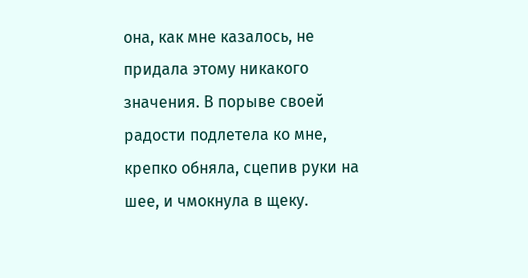она, как мне казалось, не придала этому никакого значения. В порыве своей радости подлетела ко мне, крепко обняла, сцепив руки на шее, и чмокнула в щеку.